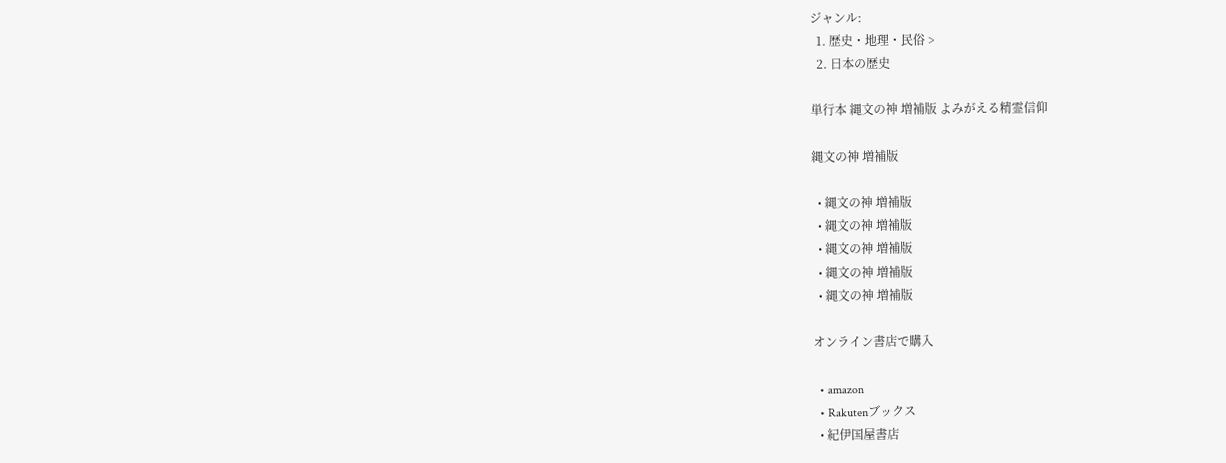ジャンル:
  1. 歴史・地理・民俗 >
  2. 日本の歴史

単行本 縄文の神 増補版 よみがえる精霊信仰

縄文の神 増補版

  • 縄文の神 増補版
  • 縄文の神 増補版
  • 縄文の神 増補版
  • 縄文の神 増補版
  • 縄文の神 増補版

オンライン書店で購入

  • amazon
  • Rakutenブックス
  • 紀伊国屋書店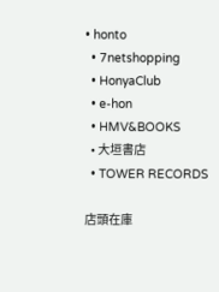• honto
  • 7netshopping
  • HonyaClub
  • e-hon
  • HMV&BOOKS
  • 大垣書店
  • TOWER RECORDS

店頭在庫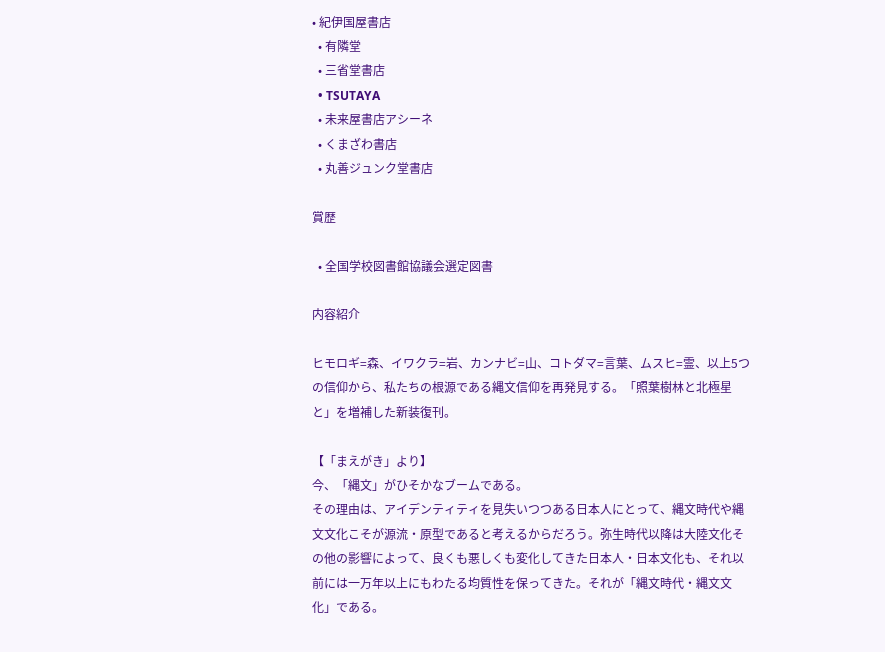• 紀伊国屋書店
  • 有隣堂
  • 三省堂書店
  • TSUTAYA
  • 未来屋書店アシーネ
  • くまざわ書店
  • 丸善ジュンク堂書店

賞歴

  • 全国学校図書館協議会選定図書

内容紹介

ヒモロギ=森、イワクラ=岩、カンナビ=山、コトダマ=言葉、ムスヒ=霊、以上5つの信仰から、私たちの根源である縄文信仰を再発見する。「照葉樹林と北極星と」を増補した新装復刊。

【「まえがき」より】
今、「縄文」がひそかなブームである。
その理由は、アイデンティティを見失いつつある日本人にとって、縄文時代や縄文文化こそが源流・原型であると考えるからだろう。弥生時代以降は大陸文化その他の影響によって、良くも悪しくも変化してきた日本人・日本文化も、それ以前には一万年以上にもわたる均質性を保ってきた。それが「縄文時代・縄文文化」である。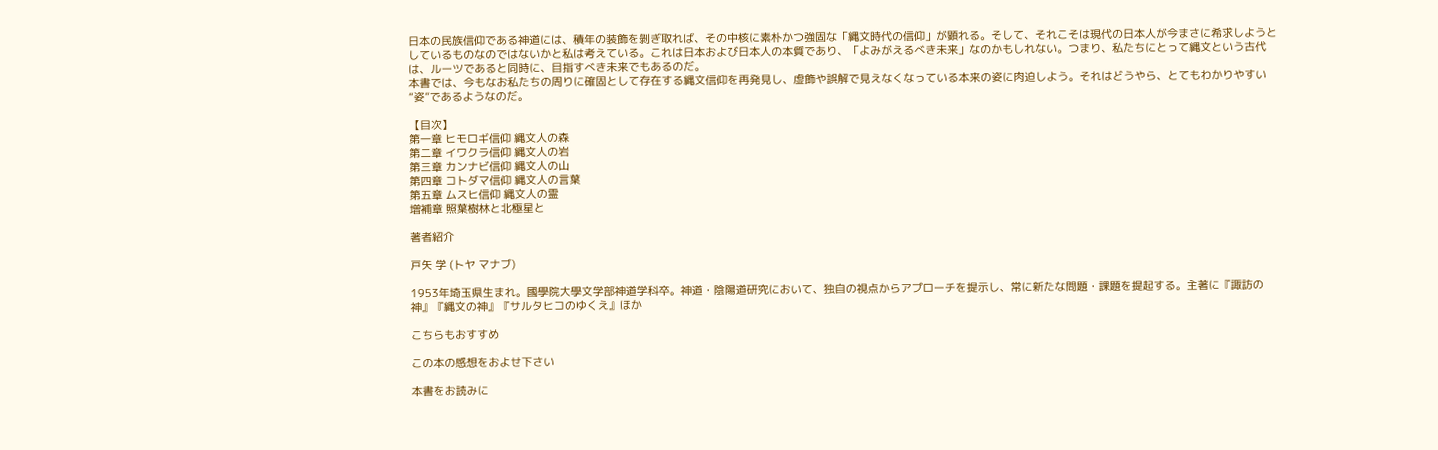日本の民族信仰である神道には、積年の装飾を剝ぎ取れば、その中核に素朴かつ強固な「縄文時代の信仰」が顕れる。そして、それこそは現代の日本人が今まさに希求しようとしているものなのではないかと私は考えている。これは日本および日本人の本質であり、「よみがえるべき未来」なのかもしれない。つまり、私たちにとって縄文という古代は、ルーツであると同時に、目指すべき未来でもあるのだ。
本書では、今もなお私たちの周りに確固として存在する縄文信仰を再発見し、虚飾や誤解で見えなくなっている本来の姿に肉迫しよう。それはどうやら、とてもわかりやすい“姿”であるようなのだ。

【目次】
第一章 ヒモロギ信仰 縄文人の森
第二章 イワクラ信仰 縄文人の岩
第三章 カンナビ信仰 縄文人の山
第四章 コトダマ信仰 縄文人の言葉
第五章 ムスヒ信仰 縄文人の霊
増補章 照葉樹林と北極星と

著者紹介

戸矢 学 (トヤ マナブ)

1953年埼玉県生まれ。國學院大學文学部神道学科卒。神道・陰陽道研究において、独自の視点からアプローチを提示し、常に新たな問題・課題を提起する。主著に『諏訪の神』『縄文の神』『サルタヒコのゆくえ』ほか

こちらもおすすめ

この本の感想をおよせ下さい

本書をお読みに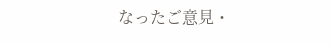なったご意見・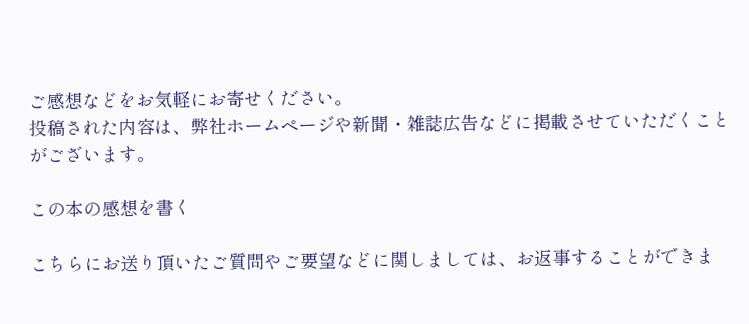ご感想などをお気軽にお寄せください。
投稿された内容は、弊社ホームページや新聞・雑誌広告などに掲載させていただくことがございます。

この本の感想を書く

こちらにお送り頂いたご質問やご要望などに関しましては、お返事することができま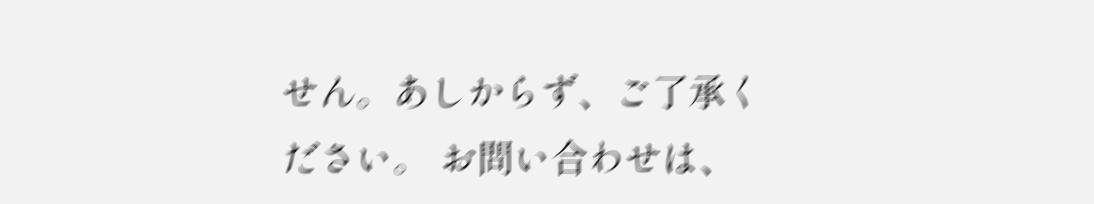せん。あしからず、ご了承ください。 お問い合わせは、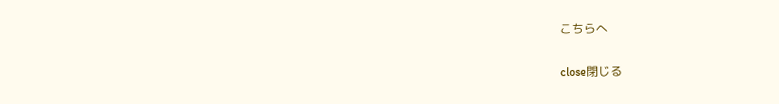こちらへ

close閉じる